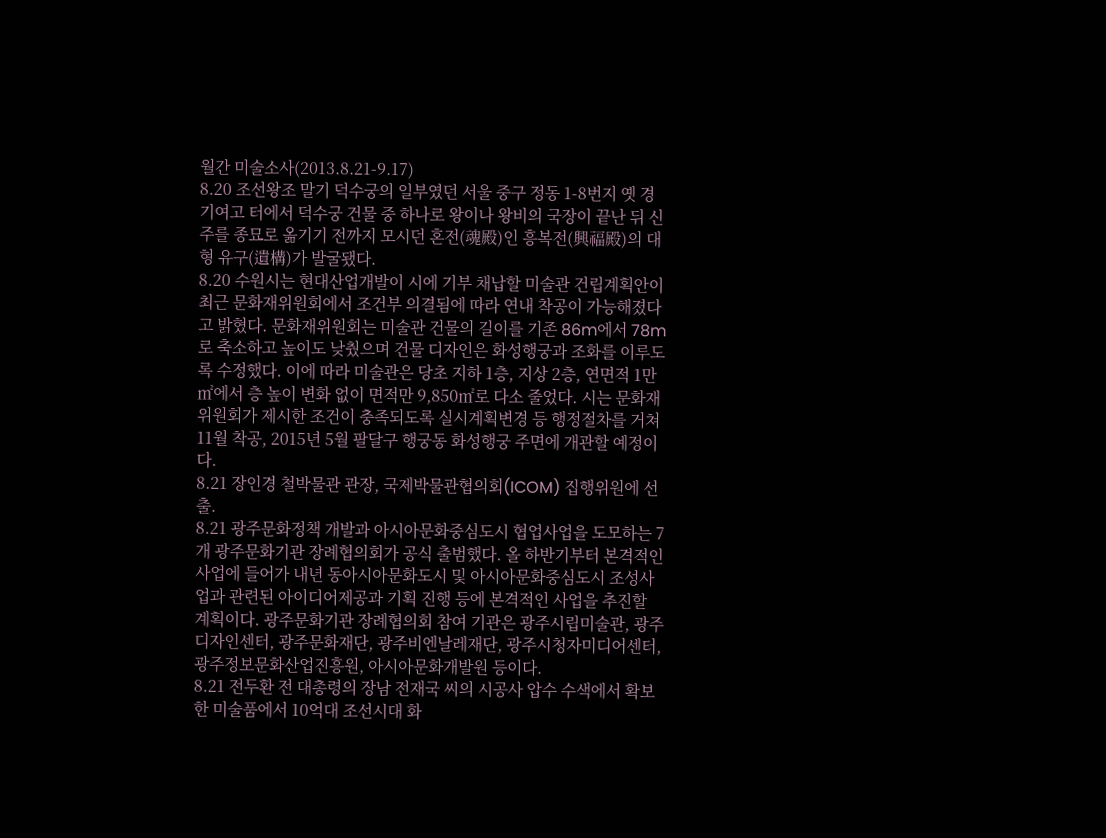월간 미술소사(2013.8.21-9.17)
8.20 조선왕조 말기 덕수궁의 일부였던 서울 중구 정동 1-8번지 옛 경기여고 터에서 덕수궁 건물 중 하나로 왕이나 왕비의 국장이 끝난 뒤 신주를 종묘로 옮기기 전까지 모시던 혼전(魂殿)인 흥복전(興福殿)의 대형 유구(遺構)가 발굴됐다.
8.20 수원시는 현대산업개발이 시에 기부 채납할 미술관 건립계획안이 최근 문화재위원회에서 조건부 의결됨에 따라 연내 착공이 가능해졌다고 밝혔다. 문화재위원회는 미술관 건물의 길이를 기존 86m에서 78m로 축소하고 높이도 낮췄으며 건물 디자인은 화성행궁과 조화를 이루도록 수정했다. 이에 따라 미술관은 당초 지하 1층, 지상 2층, 연면적 1만㎡에서 층 높이 변화 없이 면적만 9,850㎡로 다소 줄었다. 시는 문화재위원회가 제시한 조건이 충족되도록 실시계획변경 등 행정절차를 거쳐 11월 착공, 2015년 5월 팔달구 행궁동 화성행궁 주면에 개관할 예정이다.
8.21 장인경 철박물관 관장, 국제박물관협의회(ICOM) 집행위원에 선출.
8.21 광주문화정책 개발과 아시아문화중심도시 협업사업을 도모하는 7개 광주문화기관 장례협의회가 공식 출범했다. 올 하반기부터 본격적인 사업에 들어가 내년 동아시아문화도시 및 아시아문화중심도시 조성사업과 관련된 아이디어제공과 기획 진행 등에 본격적인 사업을 추진할 계획이다. 광주문화기관 장례협의회 참여 기관은 광주시립미술관, 광주디자인센터, 광주문화재단, 광주비엔날레재단, 광주시청자미디어센터, 광주정보문화산업진흥원, 아시아문화개발원 등이다.
8.21 전두환 전 대총령의 장남 전재국 씨의 시공사 압수 수색에서 확보한 미술품에서 10억대 조선시대 화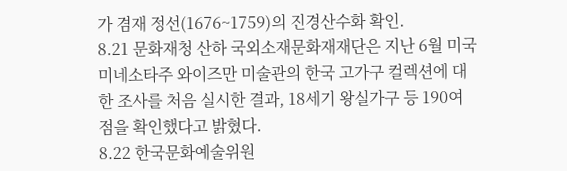가 겸재 정선(1676~1759)의 진경산수화 확인.
8.21 문화재청 산하 국외소재문화재재단은 지난 6월 미국 미네소타주 와이즈만 미술관의 한국 고가구 컬렉션에 대한 조사를 처음 실시한 결과, 18세기 왕실가구 등 190여 점을 확인했다고 밝혔다.
8.22 한국문화예술위원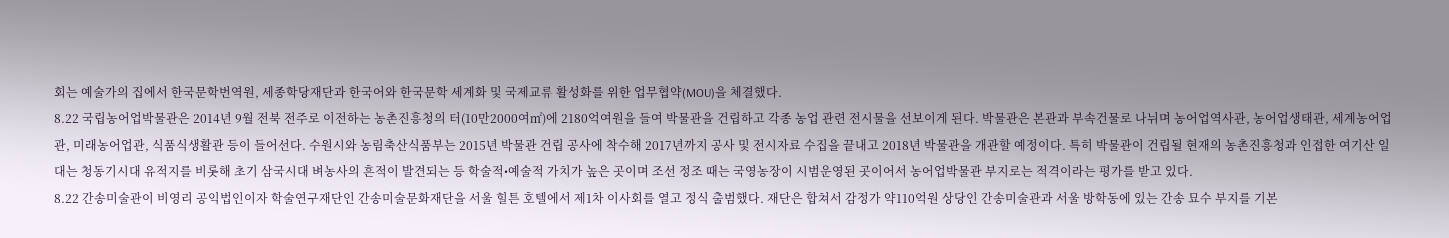회는 예술가의 집에서 한국문학번역원, 세종학당재단과 한국어와 한국문학 세계화 및 국제교류 활성화를 위한 업무협약(MOU)을 체결했다.
8.22 국립농어업박물관은 2014년 9월 전북 전주로 이전하는 농촌진흥청의 터(10만2000여㎡)에 2180억여원을 들여 박물관을 건립하고 각종 농업 관련 전시물을 선보이게 된다. 박물관은 본관과 부속건물로 나뉘며 농어업역사관, 농어업생태관, 세계농어업관, 미래농어업관, 식품식생활관 등이 들어선다. 수원시와 농림축산식품부는 2015년 박물관 건립 공사에 착수해 2017년까지 공사 및 전시자료 수집을 끝내고 2018년 박물관을 개관할 예정이다. 특히 박물관이 건립될 현재의 농촌진흥청과 인접한 여기산 일대는 청동기시대 유적지를 비롯해 초기 삼국시대 벼농사의 흔적이 발견되는 등 학술적•예술적 가치가 높은 곳이며 조선 정조 때는 국영농장이 시범운영된 곳이어서 농어업박물관 부지로는 적격이라는 평가를 받고 있다.
8.22 간송미술관이 비영리 공익법인이자 학술연구재단인 간송미술문화재단을 서울 힐튼 호텔에서 제1차 이사회를 열고 정식 출범했다. 재단은 합쳐서 감정가 약110억원 상당인 간송미술관과 서울 방학동에 있는 간송 묘수 부지를 기본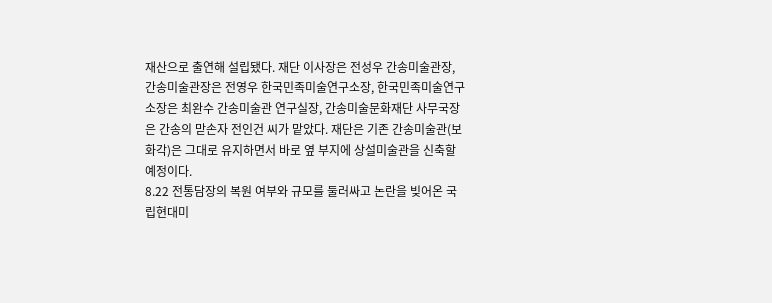재산으로 출연해 설립됐다. 재단 이사장은 전성우 간송미술관장, 간송미술관장은 전영우 한국민족미술연구소장, 한국민족미술연구소장은 최완수 간송미술관 연구실장, 간송미술문화재단 사무국장은 간송의 맏손자 전인건 씨가 맡았다. 재단은 기존 간송미술관(보화각)은 그대로 유지하면서 바로 옆 부지에 상설미술관을 신축할 예정이다.
8.22 전통담장의 복원 여부와 규모를 둘러싸고 논란을 빚어온 국립현대미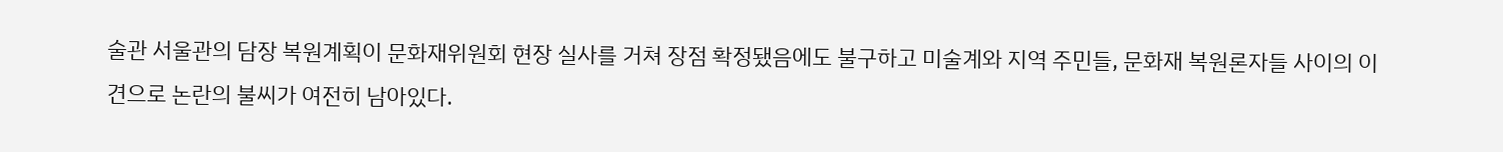술관 서울관의 담장 복원계획이 문화재위원회 현장 실사를 거쳐 장점 확정됐음에도 불구하고 미술계와 지역 주민들, 문화재 복원론자들 사이의 이견으로 논란의 불씨가 여전히 남아있다.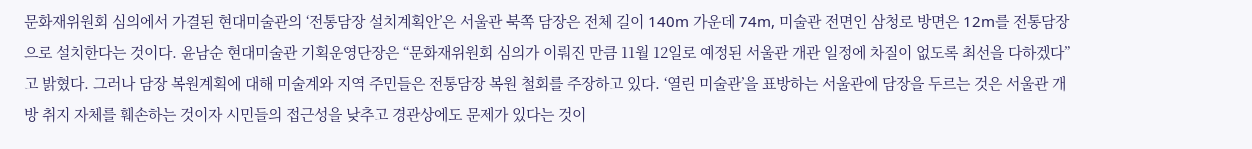문화재위원회 심의에서 가결된 현대미술관의 ‘전통담장 설치계획안’은 서울관 북쪽 담장은 전체 길이 140m 가운데 74m, 미술관 전면인 삼청로 방면은 12m를 전통담장으로 설치한다는 것이다. 윤남순 현대미술관 기획운영단장은 “문화재위원회 심의가 이뤄진 만큼 11월 12일로 예정된 서울관 개관 일정에 차질이 없도록 최선을 다하겠다”고 밝혔다. 그러나 담장 복원계획에 대해 미술계와 지역 주민들은 전통담장 복원 철회를 주장하고 있다. ‘열린 미술관’을 표방하는 서울관에 담장을 두르는 것은 서울관 개방 취지 자체를 훼손하는 것이자 시민들의 접근성을 낮추고 경관상에도 문제가 있다는 것이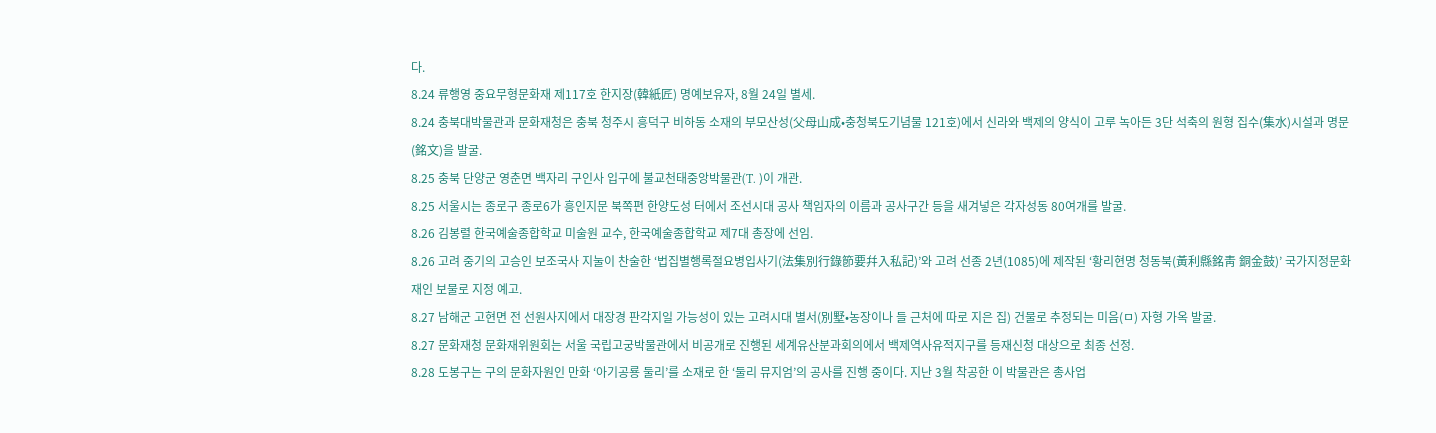다.
8.24 류행영 중요무형문화재 제117호 한지장(韓紙匠) 명예보유자, 8월 24일 별세.
8.24 충북대박물관과 문화재청은 충북 청주시 흥덕구 비하동 소재의 부모산성(父母山成•충청북도기념물 121호)에서 신라와 백제의 양식이 고루 녹아든 3단 석축의 원형 집수(集水)시설과 명문(銘文)을 발굴.
8.25 충북 단양군 영춘면 백자리 구인사 입구에 불교천태중앙박물관(T. )이 개관.
8.25 서울시는 종로구 종로6가 흥인지문 북쪽편 한양도성 터에서 조선시대 공사 책임자의 이름과 공사구간 등을 새겨넣은 각자성동 80여개를 발굴.
8.26 김봉렬 한국예술종합학교 미술원 교수, 한국예술종합학교 제7대 총장에 선임.
8.26 고려 중기의 고승인 보조국사 지눌이 찬술한 ‘법집별행록절요병입사기(法集別行錄節要幷入私記)’와 고려 선종 2년(1085)에 제작된 ‘황리현명 청동북(黃利縣銘靑 銅金鼓)’ 국가지정문화재인 보물로 지정 예고.
8.27 남해군 고현면 전 선원사지에서 대장경 판각지일 가능성이 있는 고려시대 별서(別墅•농장이나 들 근처에 따로 지은 집) 건물로 추정되는 미음(ㅁ) 자형 가옥 발굴.
8.27 문화재청 문화재위원회는 서울 국립고궁박물관에서 비공개로 진행된 세계유산분과회의에서 백제역사유적지구를 등재신청 대상으로 최종 선정.
8.28 도봉구는 구의 문화자원인 만화 ‘아기공룡 둘리’를 소재로 한 ‘둘리 뮤지엄’의 공사를 진행 중이다. 지난 3월 착공한 이 박물관은 총사업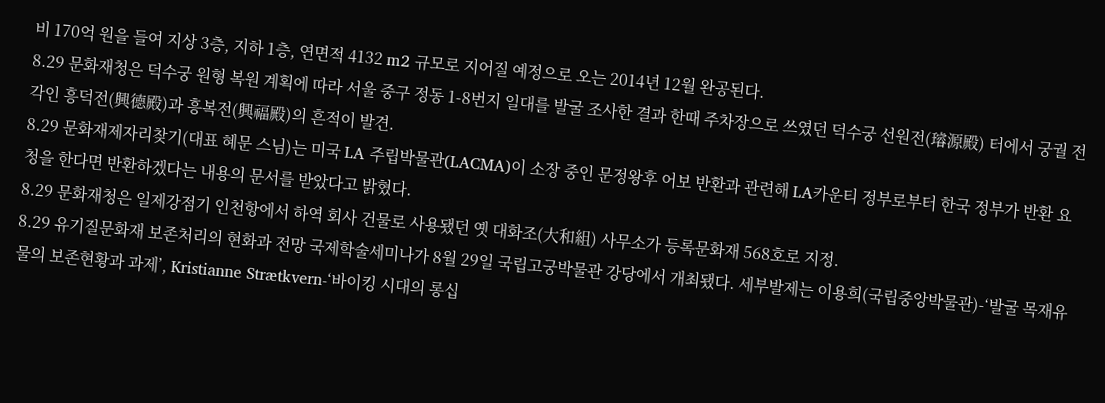비 170억 원을 들여 지상 3층, 지하 1층, 연면적 4132 m2 규모로 지어질 예정으로 오는 2014년 12월 완공된다.
8.29 문화재청은 덕수궁 원형 복원 계획에 따라 서울 중구 정동 1-8번지 일대를 발굴 조사한 결과 한때 주차장으로 쓰였던 덕수궁 선원전(璿源殿) 터에서 궁궐 전각인 흥덕전(興德殿)과 흥복전(興福殿)의 흔적이 발견.
8.29 문화재제자리찾기(대표 혜문 스님)는 미국 LA 주립박물관(LACMA)이 소장 중인 문정왕후 어보 반환과 관련해 LA카운티 정부로부터 한국 정부가 반환 요청을 한다면 반환하겠다는 내용의 문서를 받았다고 밝혔다.
8.29 문화재청은 일제강점기 인천항에서 하역 회사 건물로 사용됐던 옛 대화조(大和組) 사무소가 등록문화재 568호로 지정.
8.29 유기질문화재 보존처리의 현화과 전망 국제학술세미나가 8월 29일 국립고궁박물관 강당에서 개최됐다. 세부발제는 이용희(국립중앙박물관)-‘발굴 목재유물의 보존현황과 과제’, Kristianne Strætkvern-‘바이킹 시대의 롱십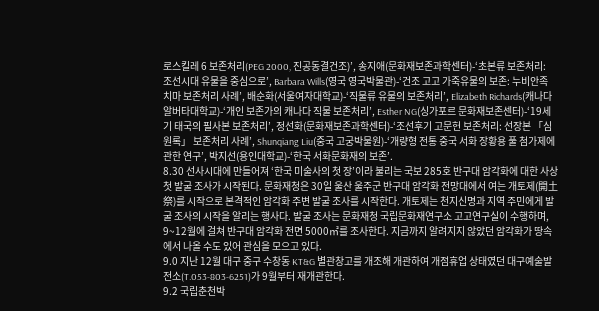로스킬레 6 보존처리(PEG 2000, 진공동결건조)’, 송지애(문화재보존과학센터)-‘초본류 보존처리: 조선시대 유물을 중심으로’, Barbara Wills(영국 영국박물관)-‘건조 고고 가죽유물의 보존: 누비안족 치마 보존처리 사례’, 배순화(서울여자대학교)-‘직물류 유물의 보존처리’, Elizabeth Richards(캐나다 알버타대학교)-‘개인 보존가의 캐나다 직물 보존처리’, Esther NG(싱가포르 문화재보존센터)-‘19세기 태국의 필사본 보존처리’, 정선화(문화재보존과학센터)-‘조선후기 고문헌 보존처리: 선장본 「심원록」 보존처리 사례’, Shunqiang Liu(중국 고궁박물원)-‘개량형 전통 중국 서화 장황용 풀 첨가제에 관한 연구’, 박지선(용인대학교)-‘한국 서화문화재의 보존’.
8.30 선사시대에 만들어져 ‘한국 미술사의 첫 장’이라 불리는 국보 285호 반구대 암각화에 대한 사상 첫 발굴 조사가 시작된다. 문화재청은 30일 울산 울주군 반구대 암각화 전망대에서 여는 개토제(開土祭)를 시작으로 본격적인 암각화 주변 발굴 조사를 시작한다. 개토제는 천지신명과 지역 주민에게 발굴 조사의 시작을 알리는 행사다. 발굴 조사는 문화재청 국립문화재연구소 고고연구실이 수행하며, 9~12월에 걸쳐 반구대 암각화 전면 5000㎡를 조사한다. 지금까지 알려지지 않았던 암각화가 땅속에서 나올 수도 있어 관심을 모으고 있다.
9.0 지난 12월 대구 중구 수창동 KT&G 별관창고를 개조해 개관하여 개점휴업 상태였던 대구예술발전소(T.053-803-6251)가 9월부터 재개관한다.
9.2 국립춘천박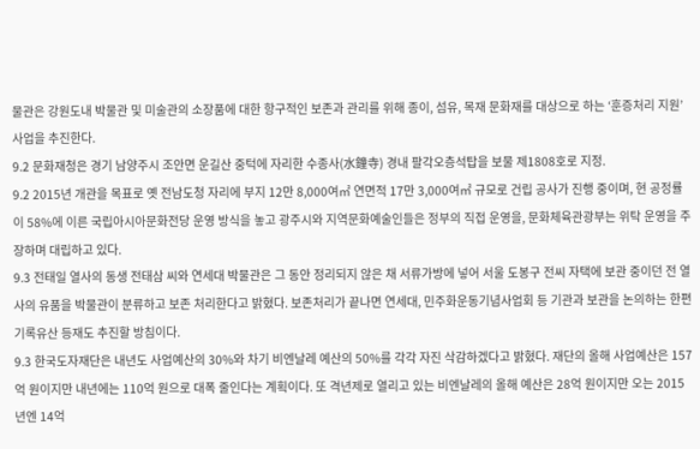물관은 강원도내 박물관 및 미술관의 소장품에 대한 항구적인 보존과 관리를 위해 종이, 섬유, 목재 문화재를 대상으로 하는 ‘훈증처리 지원’ 사업을 추진한다.
9.2 문화재청은 경기 남양주시 조안면 운길산 중턱에 자리한 수종사(水鐘寺) 경내 팔각오층석탑을 보물 제1808호로 지정.
9.2 2015년 개관을 목표로 옛 전남도청 자리에 부지 12만 8,000여㎡ 연면적 17만 3,000여㎡ 규모로 건립 공사가 진행 중이며, 현 공정률이 58%에 이른 국립아시아문화전당 운영 방식을 놓고 광주시와 지역문화예술인들은 정부의 직접 운영을, 문화체육관광부는 위탁 운영을 주장하며 대립하고 있다.
9.3 전태일 열사의 동생 전태삼 씨와 연세대 박물관은 그 동안 정리되지 않은 채 서류가방에 넣어 서울 도봉구 전씨 자택에 보관 중이던 전 열사의 유품을 박물관이 분류하고 보존 처리한다고 밝혔다. 보존처리가 끝나면 연세대, 민주화운동기념사업회 등 기관과 보관을 논의하는 한편 기록유산 등재도 추진할 방침이다.
9.3 한국도자재단은 내년도 사업예산의 30%와 차기 비엔날레 예산의 50%를 각각 자진 삭감하겠다고 밝혔다. 재단의 올해 사업예산은 157억 원이지만 내년에는 110억 원으로 대폭 줄인다는 계획이다. 또 격년제로 열리고 있는 비엔날레의 올해 예산은 28억 원이지만 오는 2015년엔 14억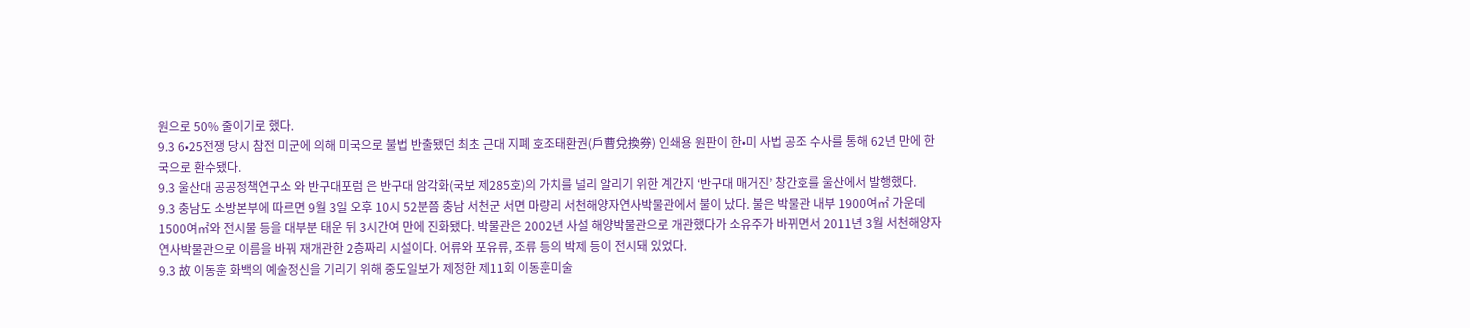원으로 50% 줄이기로 했다.
9.3 6•25전쟁 당시 참전 미군에 의해 미국으로 불법 반출됐던 최초 근대 지폐 호조태환권(戶曹兌換券) 인쇄용 원판이 한•미 사법 공조 수사를 통해 62년 만에 한국으로 환수됐다.
9.3 울산대 공공정책연구소 와 반구대포럼 은 반구대 암각화(국보 제285호)의 가치를 널리 알리기 위한 계간지 ‘반구대 매거진’ 창간호를 울산에서 발행했다.
9.3 충남도 소방본부에 따르면 9월 3일 오후 10시 52분쯤 충남 서천군 서면 마량리 서천해양자연사박물관에서 불이 났다. 불은 박물관 내부 1900여㎡ 가운데 1500여㎡와 전시물 등을 대부분 태운 뒤 3시간여 만에 진화됐다. 박물관은 2002년 사설 해양박물관으로 개관했다가 소유주가 바뀌면서 2011년 3월 서천해양자연사박물관으로 이름을 바꿔 재개관한 2층짜리 시설이다. 어류와 포유류, 조류 등의 박제 등이 전시돼 있었다.
9.3 故 이동훈 화백의 예술정신을 기리기 위해 중도일보가 제정한 제11회 이동훈미술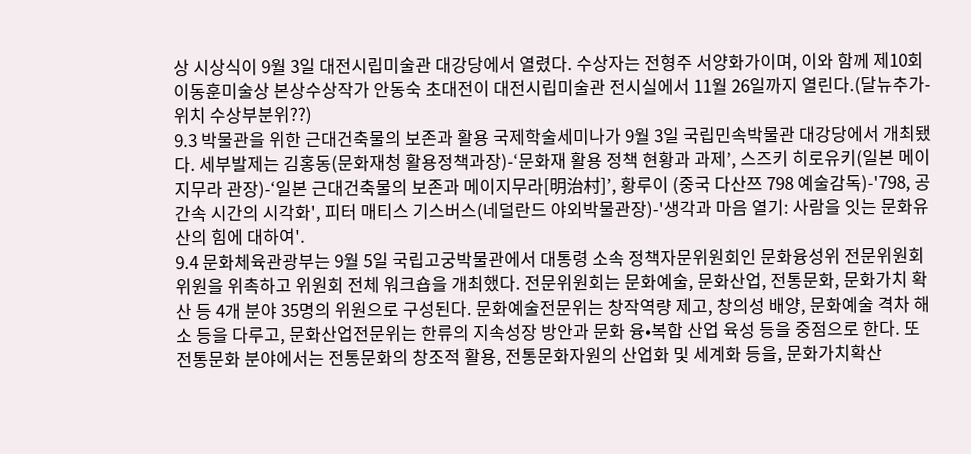상 시상식이 9월 3일 대전시립미술관 대강당에서 열렸다. 수상자는 전형주 서양화가이며, 이와 함께 제10회 이동훈미술상 본상수상작가 안동숙 초대전이 대전시립미술관 전시실에서 11월 26일까지 열린다.(달뉴추가- 위치 수상부분위??)
9.3 박물관을 위한 근대건축물의 보존과 활용 국제학술세미나가 9월 3일 국립민속박물관 대강당에서 개최됐다. 세부발제는 김홍동(문화재청 활용정책과장)-‘문화재 활용 정책 현황과 과제’, 스즈키 히로유키(일본 메이지무라 관장)-‘일본 근대건축물의 보존과 메이지무라[明治村]’, 황루이 (중국 다산쯔 798 예술감독)-'798, 공간속 시간의 시각화', 피터 매티스 기스버스(네덜란드 야외박물관장)-'생각과 마음 열기: 사람을 잇는 문화유산의 힘에 대하여'.
9.4 문화체육관광부는 9월 5일 국립고궁박물관에서 대통령 소속 정책자문위원회인 문화융성위 전문위원회 위원을 위촉하고 위원회 전체 워크숍을 개최했다. 전문위원회는 문화예술, 문화산업, 전통문화, 문화가치 확산 등 4개 분야 35명의 위원으로 구성된다. 문화예술전문위는 창작역량 제고, 창의성 배양, 문화예술 격차 해소 등을 다루고, 문화산업전문위는 한류의 지속성장 방안과 문화 융•복합 산업 육성 등을 중점으로 한다. 또 전통문화 분야에서는 전통문화의 창조적 활용, 전통문화자원의 산업화 및 세계화 등을, 문화가치확산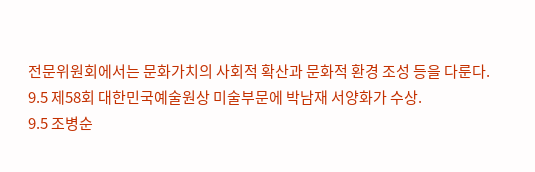전문위원회에서는 문화가치의 사회적 확산과 문화적 환경 조성 등을 다룬다.
9.5 제58회 대한민국예술원상 미술부문에 박남재 서양화가 수상.
9.5 조병순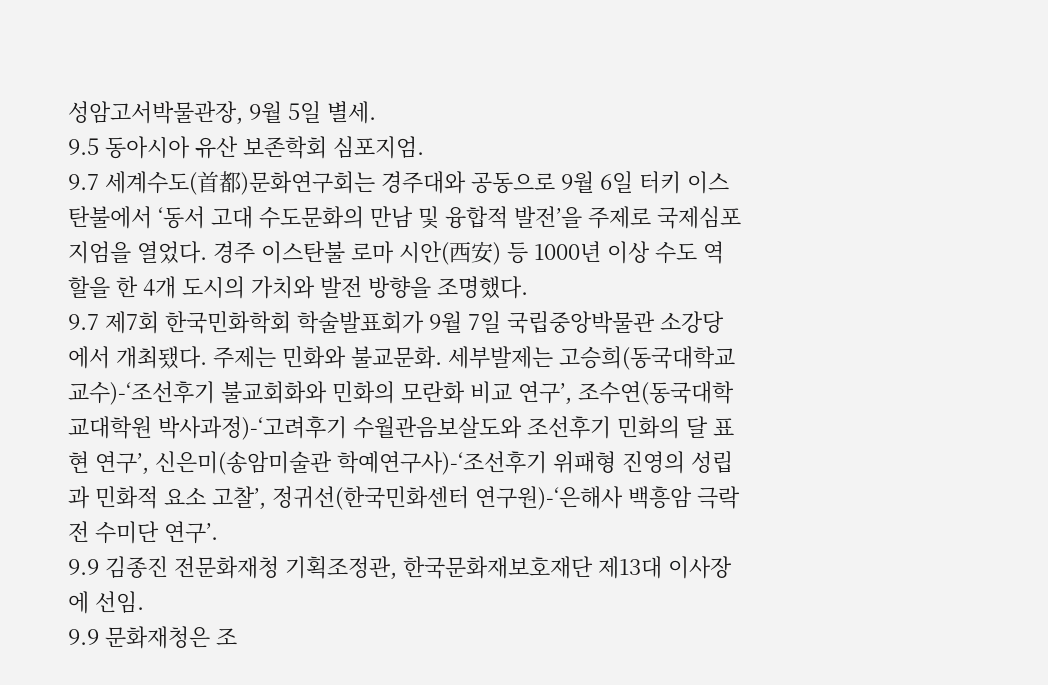성암고서박물관장, 9월 5일 별세.
9.5 동아시아 유산 보존학회 심포지엄.
9.7 세계수도(首都)문화연구회는 경주대와 공동으로 9월 6일 터키 이스탄불에서 ‘동서 고대 수도문화의 만남 및 융합적 발전’을 주제로 국제심포지엄을 열었다. 경주 이스탄불 로마 시안(西安) 등 1000년 이상 수도 역할을 한 4개 도시의 가치와 발전 방향을 조명했다.
9.7 제7회 한국민화학회 학술발표회가 9월 7일 국립중앙박물관 소강당에서 개최됐다. 주제는 민화와 불교문화. 세부발제는 고승희(동국대학교 교수)-‘조선후기 불교회화와 민화의 모란화 비교 연구’, 조수연(동국대학교대학원 박사과정)-‘고려후기 수월관음보살도와 조선후기 민화의 달 표현 연구’, 신은미(송암미술관 학예연구사)-‘조선후기 위패형 진영의 성립과 민화적 요소 고찰’, 정귀선(한국민화센터 연구원)-‘은해사 백흥암 극락전 수미단 연구’.
9.9 김종진 전문화재청 기획조정관, 한국문화재보호재단 제13대 이사장에 선임.
9.9 문화재청은 조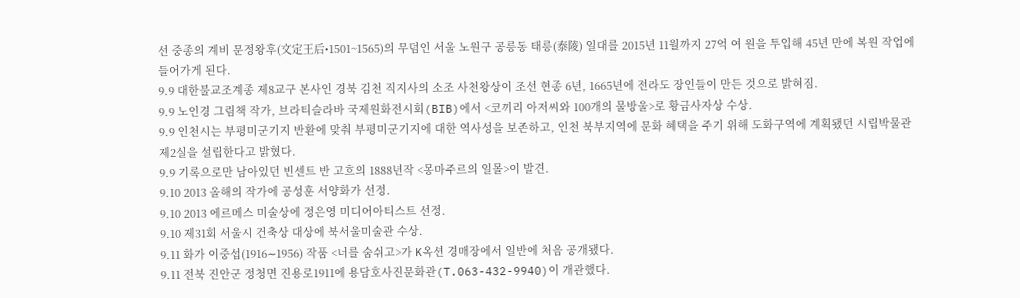선 중종의 계비 문정왕후(文定王后•1501~1565)의 무덤인 서울 노원구 공릉동 태릉(泰陵) 일대를 2015년 11월까지 27억 여 원을 투입해 45년 만에 복원 작업에 들어가게 된다.
9.9 대한불교조계종 제8교구 본사인 경북 김천 직지사의 소조 사천왕상이 조선 현종 6년, 1665년에 전라도 장인들이 만든 것으로 밝혀짐.
9.9 노인경 그림책 작가, 브라티슬라바 국제원화전시회(BIB)에서 <코끼리 아저씨와 100개의 물방울>로 황금사자상 수상.
9.9 인천시는 부평미군기지 반환에 맞춰 부평미군기지에 대한 역사성을 보존하고, 인천 북부지역에 문화 혜택을 주기 위해 도화구역에 계획됐던 시립박물관 제2실을 설립한다고 밝혔다.
9.9 기록으로만 남아있던 빈센트 반 고흐의 1888년작 <몽마주르의 일몰>이 발견.
9.10 2013 올해의 작가에 공성훈 서양화가 선정.
9.10 2013 에르메스 미술상에 정은영 미디어아티스트 선정.
9.10 제31회 서울시 건축상 대상에 북서울미술관 수상.
9.11 화가 이중섭(1916∼1956) 작품 <너를 숨쉬고>가 K옥션 경매장에서 일반에 처음 공개됐다.
9.11 전북 진안군 정청면 진용로1911에 용담호사진문화관(T.063-432-9940)이 개관했다.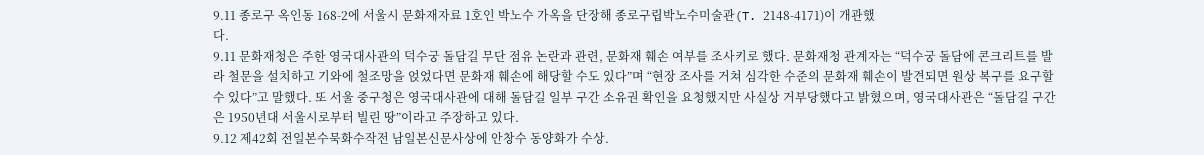9.11 종로구 옥인동 168-2에 서울시 문화재자료 1호인 박노수 가옥을 단장해 종로구립박노수미술관(T. 2148-4171)이 개관했
다.
9.11 문화재청은 주한 영국대사관의 덕수궁 돌담길 무단 점유 논란과 관련, 문화재 훼손 여부를 조사키로 했다. 문화재청 관계자는 “덕수궁 돌담에 콘크리트를 발라 철문을 설치하고 기와에 철조망을 얹었다면 문화재 훼손에 해당할 수도 있다”며 “현장 조사를 거쳐 심각한 수준의 문화재 훼손이 발견되면 원상 복구를 요구할 수 있다”고 말했다. 또 서울 중구청은 영국대사관에 대해 돌담길 일부 구간 소유권 확인을 요청했지만 사실상 거부당했다고 밝혔으며, 영국대사관은 “돌담길 구간은 1950년대 서울시로부터 빌린 땅”이라고 주장하고 있다.
9.12 제42회 전일본수묵화수작전 남일본신문사상에 안창수 동양화가 수상.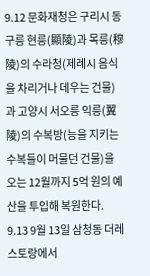9.12 문화재청은 구리시 동구릉 현릉(顯陵)과 목릉(穆陵)의 수라청(제례시 음식을 차리거나 데우는 건물)과 고양시 서오릉 익릉(翼陵)의 수복방(능을 지키는 수복들이 머물던 건물)을 오는 12월까지 5억 원의 예산을 투입해 복원한다.
9.13 9월 13일 삼청동 더레스토랑에서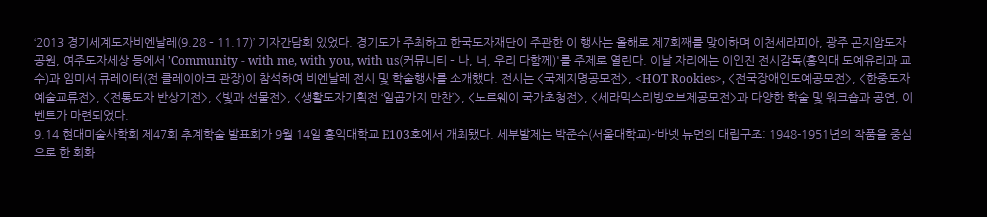‘2013 경기세계도자비엔날레(9.28 – 11.17)’ 기자간담회 있었다. 경기도가 주최하고 한국도자재단이 주관한 이 행사는 올해로 제7회째를 맞이하며 이천세라피아, 광주 곤지암도자공원, 여주도자세상 등에서 'Community - with me, with you, with us(커뮤니티 – 나, 너, 우리 다함께)'를 주제로 열린다. 이날 자리에는 이인진 전시감독(홍익대 도예유리과 교수)과 임미서 큐레이터(전 클레이아크 관장)이 참석하여 비엔날레 전시 및 학술행사를 소개했다. 전시는 <국제지명공모전>, <HOT Rookies>, <전국장애인도예공모전>, <한중도자예술교류전>, <전통도자 반상기전>, <빛과 선물전>, <생활도자기획전 ‘일곱가지 만찬’>, <노르웨이 국가초청전>, <세라믹스리빙오브제공모전>과 다양한 학술 및 워크숍과 공연, 이벤트가 마련되었다.
9.14 현대미술사학회 제47회 추계학술 발표회가 9월 14일 홍익대학교 E103호에서 개최됐다. 세부발제는 박준수(서울대학교)-‘바넷 뉴먼의 대립구조: 1948-1951년의 작품을 중심으로 한 회화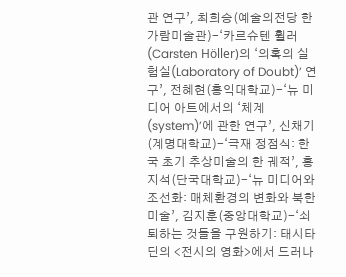관 연구’, 최희승(예술의전당 한가람미술관)-‘카르슈텐 휠러(Carsten Höller)의 ‘의혹의 실험실(Laboratory of Doubt)’ 연구’, 전혜현(홍익대학교)-‘뉴 미디어 아트에서의 ‘체계(system)’에 관한 연구’, 신채기(계명대학교)-‘극재 정점식: 한국 초기 추상미술의 한 궤적’, 홍지석(단국대학교)-‘뉴 미디어와 조선화: 매체환경의 변화와 북한미술’, 김지훈(중앙대학교)-‘쇠퇴하는 것들을 구원하기: 태시타 딘의 <전시의 영화>에서 드러나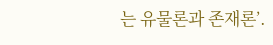는 유물론과 존재론’.